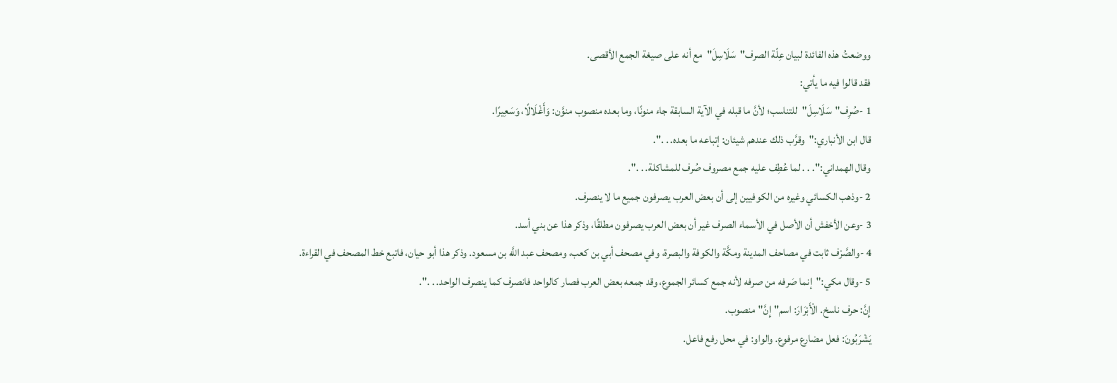ووضعتُ هذه الفائدة لبيان عِلّة الصرف"سَلَاسِلَ"مع أنه على صيغة الجمع الأقصى.
فقد قالوا فيه ما يأتي:
1 -صُرِف"سَلَاسِلَ"للتناسب؛ لأنَّ ما قبله في الآية السابقة جاء منونًا، وما بعده منصوب منوَّن: وَأَغْلَالًا، وَسَعِيرًا.
قال ابن الأنباري:"وقرَّب ذلك عندهم شيئان: إتباعه ما بعده. . .".
وقال الهمداني:". . . لما عُطِف عليه جمع مصروف صُرف للمشاكلة. . .".
2 -وذهب الكسائي وغيره من الكوفيين إلى أن بعض العرب يصرفون جميع ما لا ينصرف.
3 -وعن الأخفش أن الأصل في الأسماء الصرف غير أن بعض العرب يصرفون مطلقًا، وذكر هذا عن بني أسد.
4 -والصَّرْف ثابت في مصاحف المدينة ومكَّة والكوفة والبصرة، وفي مصحف أبي بن كعب، ومصحف عبد اللَّه بن مسعود. وذكر هذا أبو حيان، فاتبع خط المصحف في القراءة.
5 -وقال مكي:"إنما صَرفه من صرفه لأنه جمع كسائر الجموع، وقد جمعه بعض العرب فصار كالواحد فانصرف كما ينصرف الواحد. . .".
إِنَّ: حرف ناسخ. الْأَبْرَارَ: اسم"إِنَّ"منصوب.
يَشْرَبُونَ: فعل مضارع مرفوع. والواو: في محل رفع فاعل.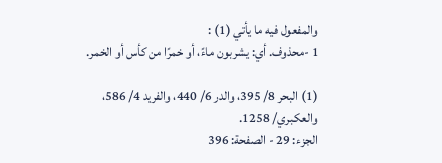والمفعول فيه ما يأتي (1) :
1 -محذوف. أي: يشربون ماءً، أو خمرًا من كأس أو الخمر.

(1) البحر 8/ 395، والدر 6/ 440، والفريد 4/ 586، والعكبري/ 1258.
الجزء: 29 - الصفحة: 396